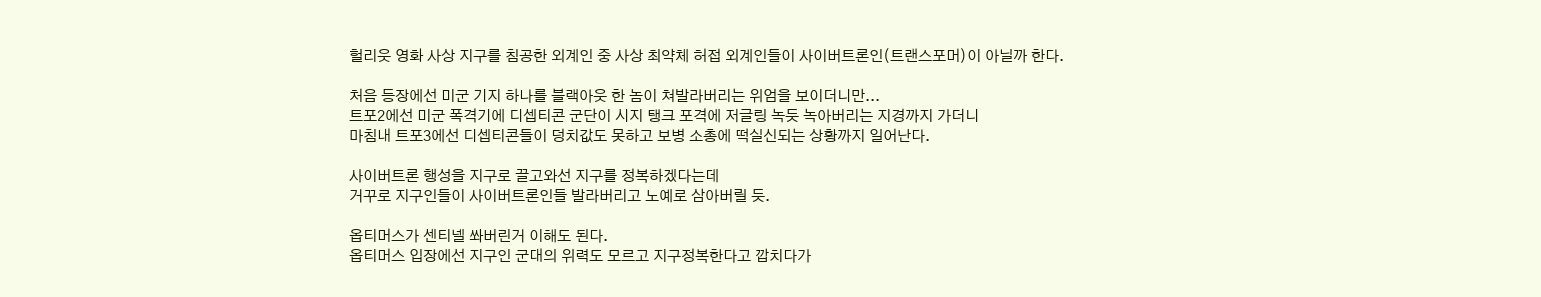헐리웃 영화 사상 지구를 침공한 외계인 중 사상 최약체 허접 외계인들이 사이버트론인(트랜스포머)이 아닐까 한다.

처음 등장에선 미군 기지 하나를 블랙아웃 한 놈이 쳐발라버리는 위엄을 보이더니만...
트포2에선 미군 폭격기에 디셉티콘 군단이 시지 탱크 포격에 저글링 녹듯 녹아버리는 지경까지 가더니
마침내 트포3에선 디셉티콘들이 덩치값도 못하고 보병 소총에 떡실신되는 상황까지 일어난다.

사이버트론 행성을 지구로 끌고와선 지구를 정복하겠다는데
거꾸로 지구인들이 사이버트론인들 발라버리고 노예로 삼아버릴 듯.

옵티머스가 센티넬 쏴버린거 이해도 된다.
옵티머스 입장에선 지구인 군대의 위력도 모르고 지구정복한다고 깝치다가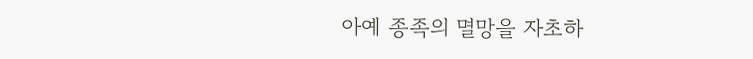아예 종족의 멸망을 자초하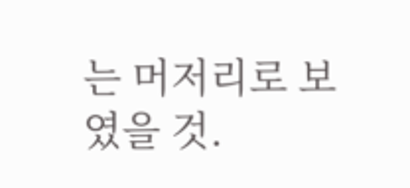는 머저리로 보였을 것.